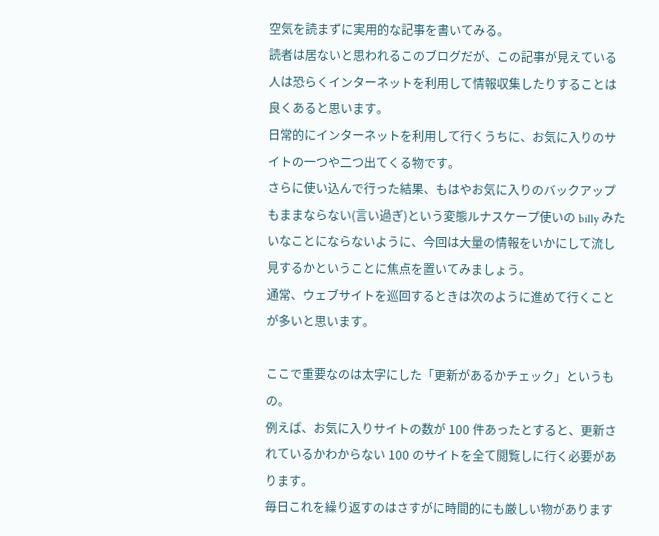空気を読まずに実用的な記事を書いてみる。
読者は居ないと思われるこのブログだが、この記事が見えている人は恐らくインターネットを利用して情報収集したりすることは良くあると思います。
日常的にインターネットを利用して行くうちに、お気に入りのサイトの一つや二つ出てくる物です。
さらに使い込んで行った結果、もはやお気に入りのバックアップもままならない(言い過ぎ)という変態ルナスケープ使いの billy みたいなことにならないように、今回は大量の情報をいかにして流し見するかということに焦点を置いてみましょう。
通常、ウェブサイトを巡回するときは次のように進めて行くことが多いと思います。

ここで重要なのは太字にした「更新があるかチェック」というもの。
例えば、お気に入りサイトの数が 100 件あったとすると、更新されているかわからない 100 のサイトを全て閲覧しに行く必要があります。
毎日これを繰り返すのはさすがに時間的にも厳しい物があります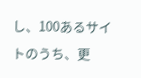し、100あるサイトのうち、更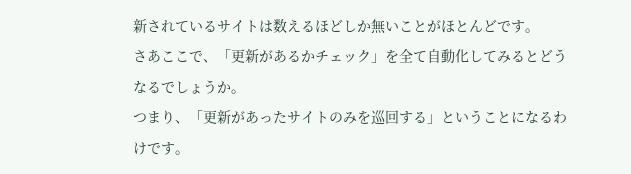新されているサイトは数えるほどしか無いことがほとんどです。
さあここで、「更新があるかチェック」を全て自動化してみるとどうなるでしょうか。
つまり、「更新があったサイトのみを巡回する」ということになるわけです。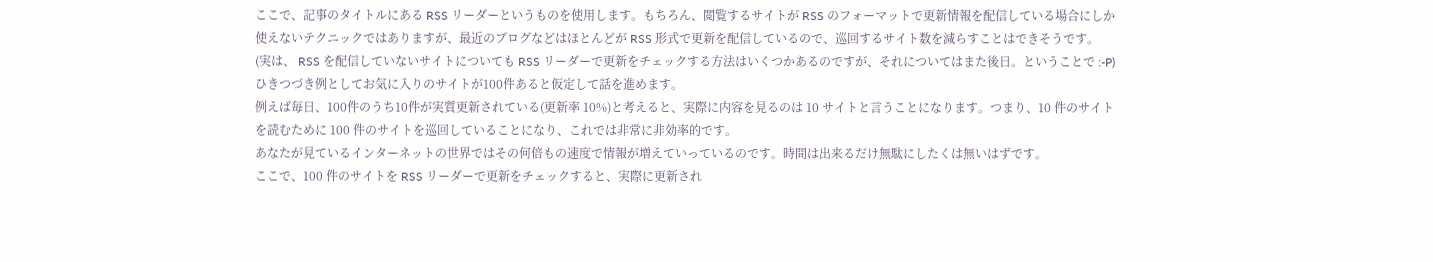ここで、記事のタイトルにある RSS リーダーというものを使用します。もちろん、閲覧するサイトが RSS のフォーマットで更新情報を配信している場合にしか使えないテクニックではありますが、最近のブログなどはほとんどが RSS 形式で更新を配信しているので、巡回するサイト数を減らすことはできそうです。
(実は、 RSS を配信していないサイトについても RSS リーダーで更新をチェックする方法はいくつかあるのですが、それについてはまた後日。ということで :-P)
ひきつづき例としてお気に入りのサイトが100件あると仮定して話を進めます。
例えば毎日、100件のうち10件が実質更新されている(更新率 10%)と考えると、実際に内容を見るのは 10 サイトと言うことになります。つまり、10 件のサイトを読むために 100 件のサイトを巡回していることになり、これでは非常に非効率的です。
あなたが見ているインターネットの世界ではその何倍もの速度で情報が増えていっているのです。時間は出来るだけ無駄にしたくは無いはずです。
ここで、100 件のサイトを RSS リーダーで更新をチェックすると、実際に更新され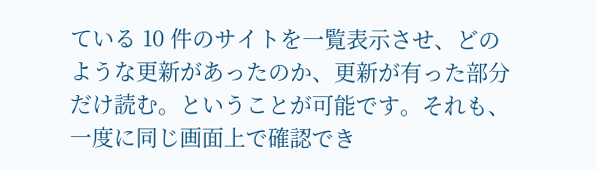ている 10 件のサイトを一覧表示させ、どのような更新があったのか、更新が有った部分だけ読む。ということが可能です。それも、一度に同じ画面上で確認でき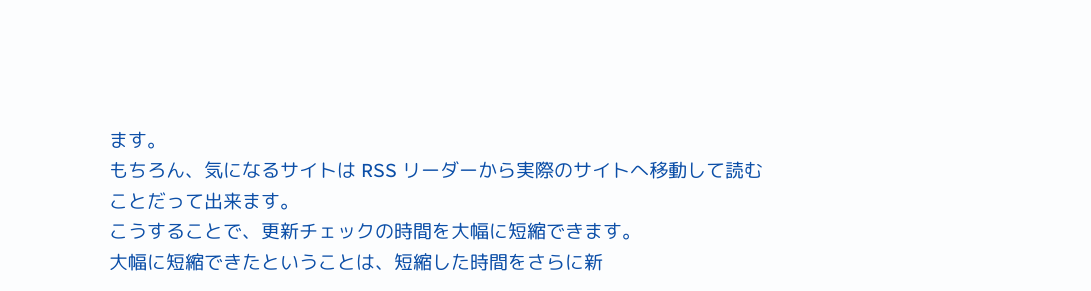ます。
もちろん、気になるサイトは RSS リーダーから実際のサイトへ移動して読むことだって出来ます。
こうすることで、更新チェックの時間を大幅に短縮できます。
大幅に短縮できたということは、短縮した時間をさらに新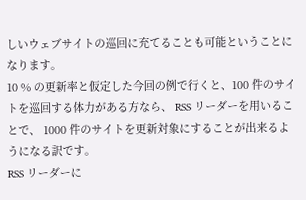しいウェブサイトの巡回に充てることも可能ということになります。
10 % の更新率と仮定した今回の例で行くと、100 件のサイトを巡回する体力がある方なら、 RSS リーダーを用いることで、 1000 件のサイトを更新対象にすることが出来るようになる訳です。
RSS リーダーに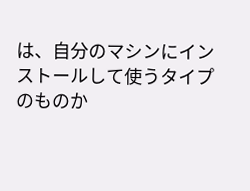は、自分のマシンにインストールして使うタイプのものか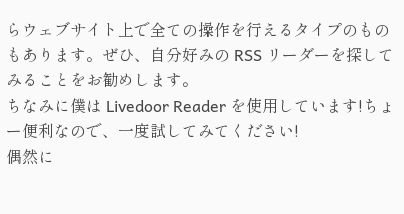らウェブサイト上で全ての操作を行えるタイプのものもあります。ぜひ、自分好みの RSS リーダーを探してみることをお勧めします。
ちなみに僕は Livedoor Reader を使用しています!ちょー便利なので、一度試してみてください!
偶然に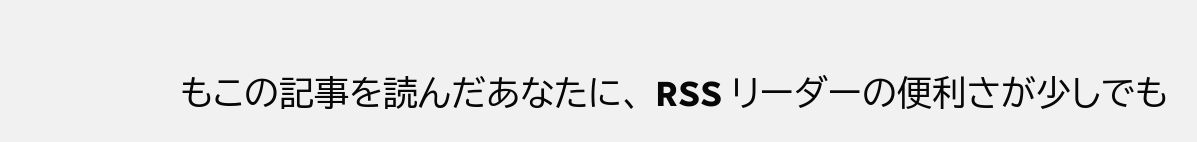もこの記事を読んだあなたに、 RSS リーダーの便利さが少しでも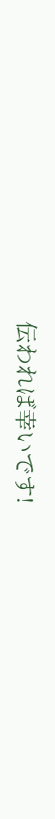伝われば幸いです!